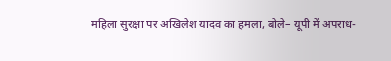महिला सुरक्षा पर अखिलेश यादव का हमला, बोले– यूपी में अपराध-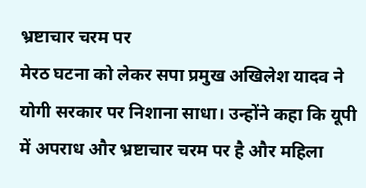भ्रष्टाचार चरम पर
मेरठ घटना को लेकर सपा प्रमुख अखिलेश यादव ने योगी सरकार पर निशाना साधा। उन्होंने कहा कि यूपी में अपराध और भ्रष्टाचार चरम पर है और महिला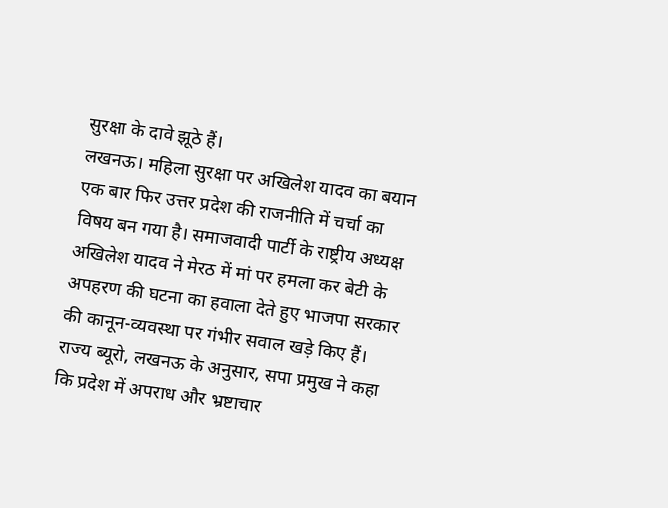सुरक्षा के दावे झूठे हैं।
लखनऊ। महिला सुरक्षा पर अखिलेश यादव का बयान एक बार फिर उत्तर प्रदेश की राजनीति में चर्चा का विषय बन गया है। समाजवादी पार्टी के राष्ट्रीय अध्यक्ष अखिलेश यादव ने मेरठ में मां पर हमला कर बेटी के अपहरण की घटना का हवाला देते हुए भाजपा सरकार की कानून-व्यवस्था पर गंभीर सवाल खड़े किए हैं।
राज्य ब्यूरो, लखनऊ के अनुसार, सपा प्रमुख ने कहा कि प्रदेश में अपराध और भ्रष्टाचार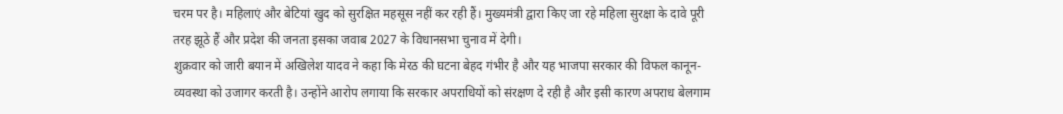चरम पर है। महिलाएं और बेटियां खुद को सुरक्षित महसूस नहीं कर रही हैं। मुख्यमंत्री द्वारा किए जा रहे महिला सुरक्षा के दावे पूरी तरह झूठे हैं और प्रदेश की जनता इसका जवाब 2027 के विधानसभा चुनाव में देगी।
शुक्रवार को जारी बयान में अखिलेश यादव ने कहा कि मेरठ की घटना बेहद गंभीर है और यह भाजपा सरकार की विफल कानून-व्यवस्था को उजागर करती है। उन्होंने आरोप लगाया कि सरकार अपराधियों को संरक्षण दे रही है और इसी कारण अपराध बेलगाम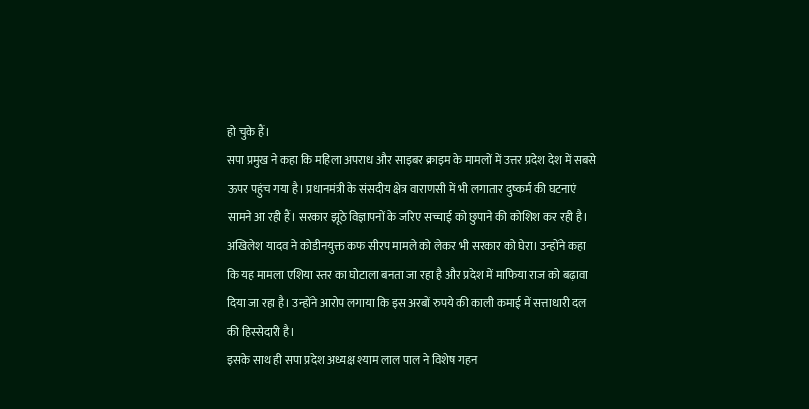हो चुके हैं।
सपा प्रमुख ने कहा कि महिला अपराध और साइबर क्राइम के मामलों में उत्तर प्रदेश देश में सबसे ऊपर पहुंच गया है। प्रधानमंत्री के संसदीय क्षेत्र वाराणसी में भी लगातार दुष्कर्म की घटनाएं सामने आ रही हैं। सरकार झूठे विज्ञापनों के जरिए सच्चाई को छुपाने की कोशिश कर रही है।
अखिलेश यादव ने कोडीनयुक्त कफ सीरप मामले को लेकर भी सरकार को घेरा। उन्होंने कहा कि यह मामला एशिया स्तर का घोटाला बनता जा रहा है और प्रदेश में माफिया राज को बढ़ावा दिया जा रहा है। उन्होंने आरोप लगाया कि इस अरबों रुपये की काली कमाई में सत्ताधारी दल की हिस्सेदारी है।
इसके साथ ही सपा प्रदेश अध्यक्ष श्याम लाल पाल ने विशेष गहन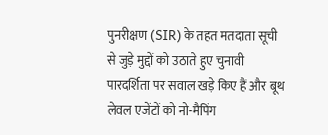पुनरीक्षण (SIR) के तहत मतदाता सूची से जुड़े मुद्दों को उठाते हुए चुनावी पारदर्शिता पर सवाल खड़े किए हैं और बूथ लेवल एजेंटों को नो-मैपिंग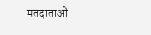मतदाताओं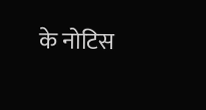के नोटिस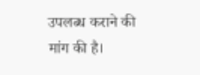उपलब्ध कराने की मांग की है।